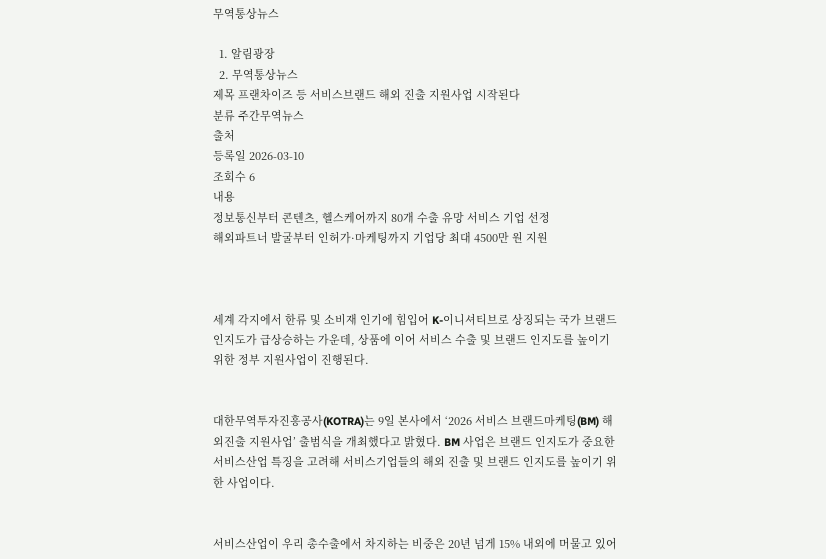무역통상뉴스

  1. 알림광장
  2. 무역통상뉴스
제목 프랜차이즈 등 서비스브랜드 해외 진출 지원사업 시작된다
분류 주간무역뉴스
출처
등록일 2026-03-10
조회수 6
내용
정보통신부터 콘텐츠, 헬스케어까지 80개 수출 유망 서비스 기업 선정
해외파트너 발굴부터 인허가·마케팅까지 기업당 최대 4500만 원 지원



세계 각지에서 한류 및 소비재 인기에 힘입어 K-이니셔티브로 상징되는 국가 브랜드 인지도가 급상승하는 가운데, 상품에 이어 서비스 수출 및 브랜드 인지도를 높이기 위한 정부 지원사업이 진행된다.


대한무역투자진흥공사(KOTRA)는 9일 본사에서 ‘2026 서비스 브랜드마케팅(BM) 해외진출 지원사업’ 출범식을 개최했다고 밝혔다. BM 사업은 브랜드 인지도가 중요한 서비스산업 특징을 고려해 서비스기업들의 해외 진출 및 브랜드 인지도를 높이기 위한 사업이다.


서비스산업이 우리 총수출에서 차지하는 비중은 20년 넘게 15% 내외에 머물고 있어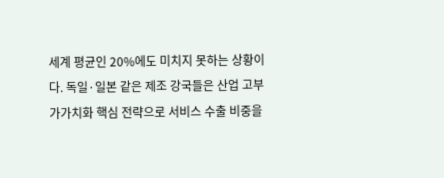세계 평균인 20%에도 미치지 못하는 상황이다. 독일·일본 같은 제조 강국들은 산업 고부가가치화 핵심 전략으로 서비스 수출 비중을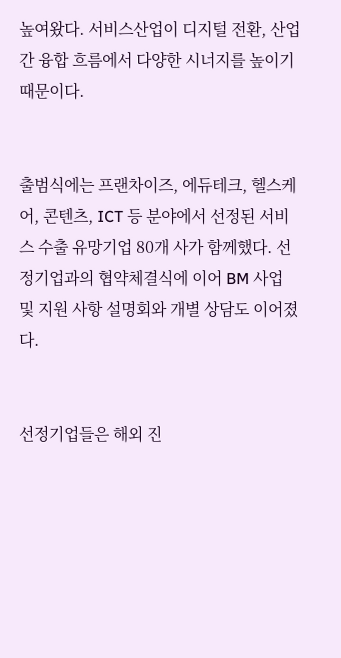높여왔다. 서비스산업이 디지털 전환, 산업 간 융합 흐름에서 다양한 시너지를 높이기 때문이다.


출범식에는 프랜차이즈, 에듀테크, 헬스케어, 콘텐츠, ICT 등 분야에서 선정된 서비스 수출 유망기업 80개 사가 함께했다. 선정기업과의 협약체결식에 이어 BM 사업 및 지원 사항 설명회와 개별 상담도 이어졌다.


선정기업들은 해외 진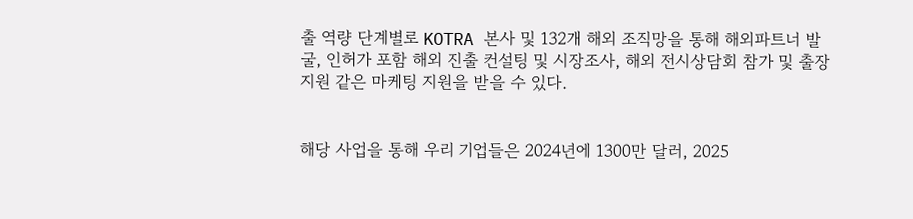출 역량 단계별로 KOTRA 본사 및 132개 해외 조직망을 통해 해외파트너 발굴, 인허가 포함 해외 진출 컨설팅 및 시장조사, 해외 전시상담회 참가 및 출장 지원 같은 마케팅 지원을 받을 수 있다.


해당 사업을 통해 우리 기업들은 2024년에 1300만 달러, 2025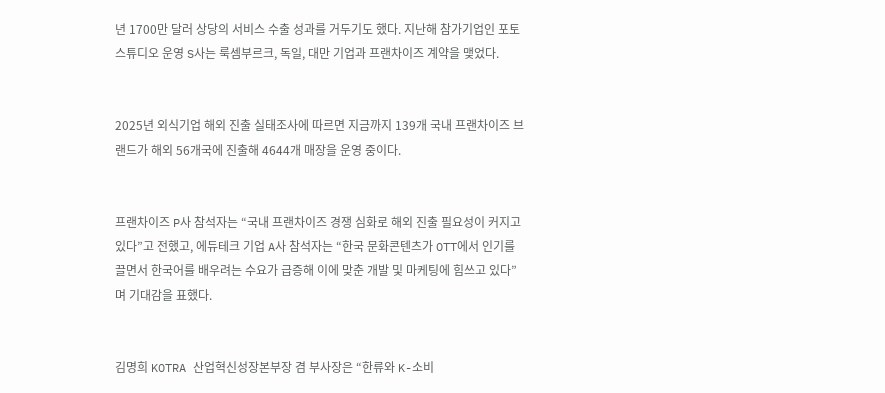년 1700만 달러 상당의 서비스 수출 성과를 거두기도 했다. 지난해 참가기업인 포토스튜디오 운영 S사는 룩셈부르크, 독일, 대만 기업과 프랜차이즈 계약을 맺었다.


2025년 외식기업 해외 진출 실태조사에 따르면 지금까지 139개 국내 프랜차이즈 브랜드가 해외 56개국에 진출해 4644개 매장을 운영 중이다.


프랜차이즈 P사 참석자는 “국내 프랜차이즈 경쟁 심화로 해외 진출 필요성이 커지고 있다”고 전했고, 에듀테크 기업 A사 참석자는 “한국 문화콘텐츠가 OTT에서 인기를 끌면서 한국어를 배우려는 수요가 급증해 이에 맞춘 개발 및 마케팅에 힘쓰고 있다”며 기대감을 표했다.


김명희 KOTRA 산업혁신성장본부장 겸 부사장은 “한류와 K-소비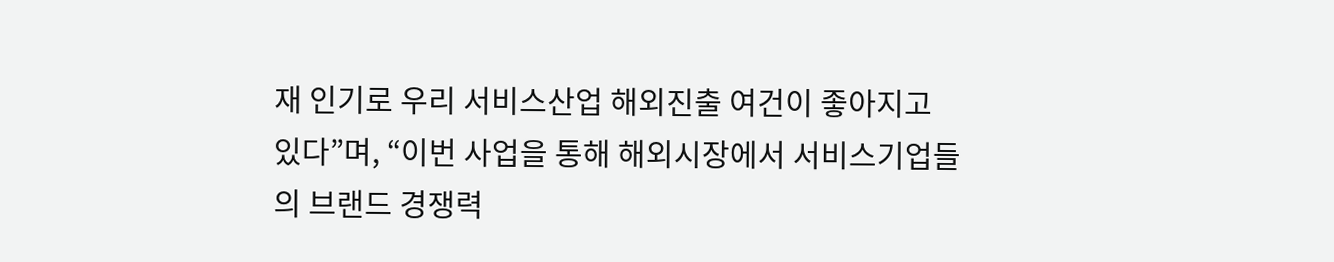재 인기로 우리 서비스산업 해외진출 여건이 좋아지고 있다”며, “이번 사업을 통해 해외시장에서 서비스기업들의 브랜드 경쟁력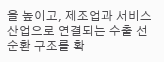을 높이고, 제조업과 서비스산업으로 연결되는 수출 선순환 구조를 확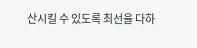산시킬 수 있도록 최선을 다하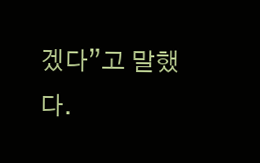겠다”고 말했다.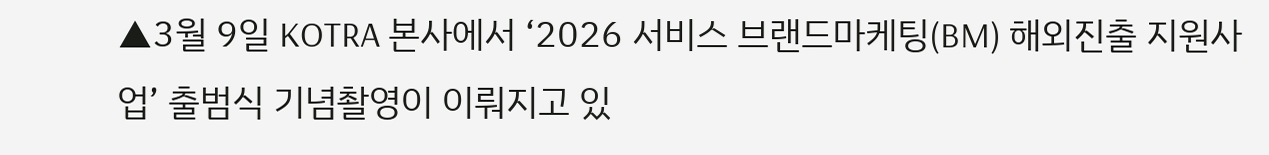▲3월 9일 KOTRA 본사에서 ‘2026 서비스 브랜드마케팅(BM) 해외진출 지원사업’ 출범식 기념촬영이 이뤄지고 있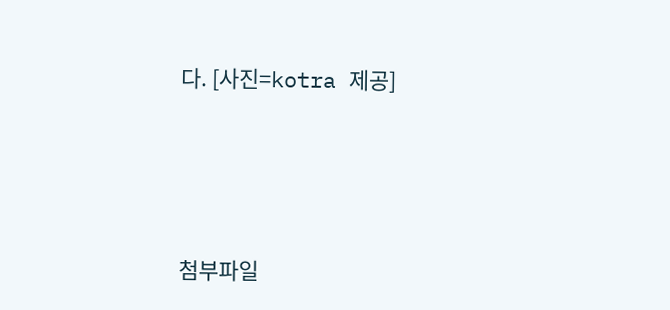다. [사진=kotra 제공]




첨부파일